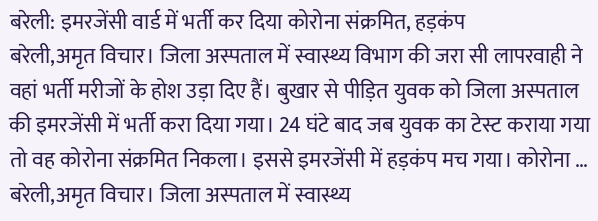बरेली: इमरजेंसी वार्ड में भर्ती कर दिया कोरोना संक्रमित, हड़कंप
बरेली,अमृत विचार। जिला अस्पताल में स्वास्थ्य विभाग की जरा सी लापरवाही ने वहां भर्ती मरीजों के होश उड़ा दिए हैं। बुखार से पीड़ित युवक को जिला अस्पताल की इमरजेंसी में भर्ती करा दिया गया। 24 घंटे बाद जब युवक का टेस्ट कराया गया तो वह कोरोना संक्रमित निकला। इससे इमरजेंसी में हड़कंप मच गया। कोरोना …
बरेली,अमृत विचार। जिला अस्पताल में स्वास्थ्य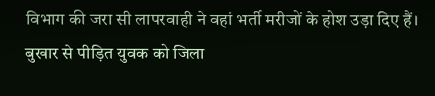विभाग की जरा सी लापरवाही ने वहां भर्ती मरीजों के होश उड़ा दिए हैं। बुखार से पीड़ित युवक को जिला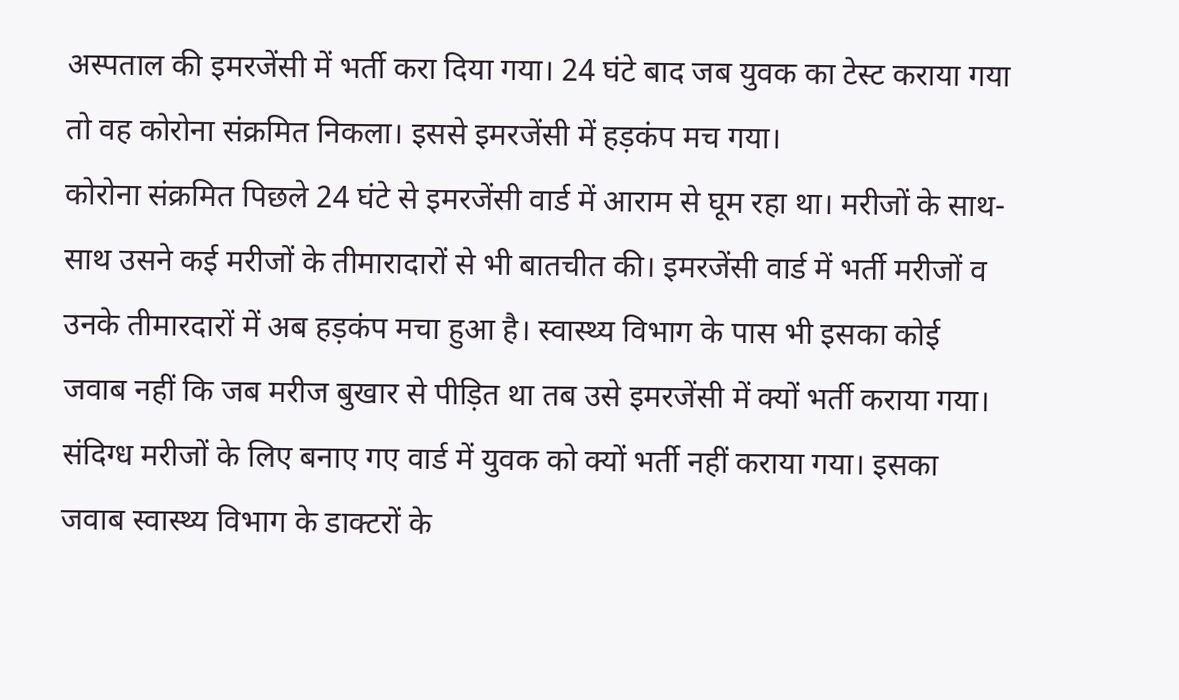अस्पताल की इमरजेंसी में भर्ती करा दिया गया। 24 घंटे बाद जब युवक का टेस्ट कराया गया तो वह कोरोना संक्रमित निकला। इससे इमरजेंसी में हड़कंप मच गया।
कोरोना संक्रमित पिछले 24 घंटे से इमरजेंसी वार्ड में आराम से घूम रहा था। मरीजों के साथ-साथ उसने कई मरीजों के तीमारादारों से भी बातचीत की। इमरजेंसी वार्ड में भर्ती मरीजों व उनके तीमारदारों में अब हड़कंप मचा हुआ है। स्वास्थ्य विभाग के पास भी इसका कोई जवाब नहीं कि जब मरीज बुखार से पीड़ित था तब उसे इमरजेंसी में क्यों भर्ती कराया गया। संदिग्ध मरीजों के लिए बनाए गए वार्ड में युवक को क्यों भर्ती नहीं कराया गया। इसका जवाब स्वास्थ्य विभाग के डाक्टरों के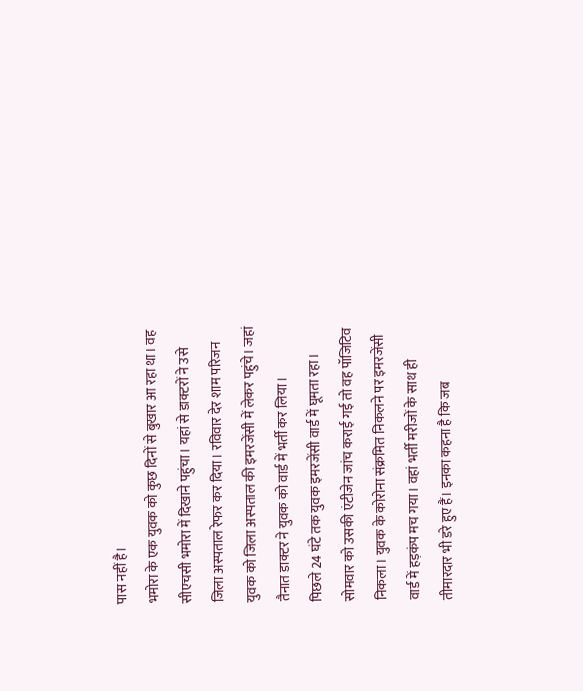पास नहीं है।
भमोरा के एक युवक को कुछ दिनों से बुखार आ रहा था। वह सीएचसी भमोरा में दिखाने पहुंचा। यहां से डाक्टरों ने उसे जिला अस्पताल रेफर कर दिया। रविवार देर शाम परिजन युवक को जिला अस्पताल की इमरजेंसी में लेकर पहुंचे। जहां तैनात डाक्टर ने युवक को वार्ड में भर्ती कर लिया।
पिछले 24 घंटे तक युवक इमरजेंसी वार्ड में घूमता रहा। सोमवार को उसकी एंटीजेन जांच कराई गई तो वह पॉजिटिव निकला। युवक के कोरोना संक्रमित निकलने पर इमरजेंसी वार्ड में हड़कंप मच गया। वहां भर्ती मरीजों के साथ ही तीमारदार भी डरे हुए हैं। इनका कहना है कि जब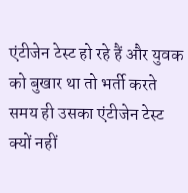एंटीजेन टेस्ट हो रहे हैं और युवक को बुखार था तो भर्ती करते समय ही उसका एंटीजेन टेस्ट क्यों नहीं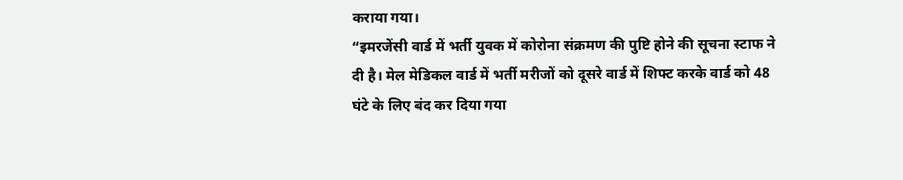कराया गया।
“इमरजेंसी वार्ड में भर्ती युवक में कोरोना संक्रमण की पुष्टि होने की सूचना स्टाफ ने दी है। मेल मेडिकल वार्ड में भर्ती मरीजों को दूसरे वार्ड में शिफ्ट करके वार्ड को 48 घंटे के लिए बंद कर दिया गया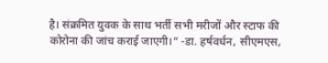है। संक्रमित युवक के साथ भर्ती सभी मरीजों और स्टाफ की कोरोना की जांच कराई जाएगी।” -डा. हर्षवर्धन, सीएमएस,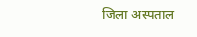जिला अस्पताल